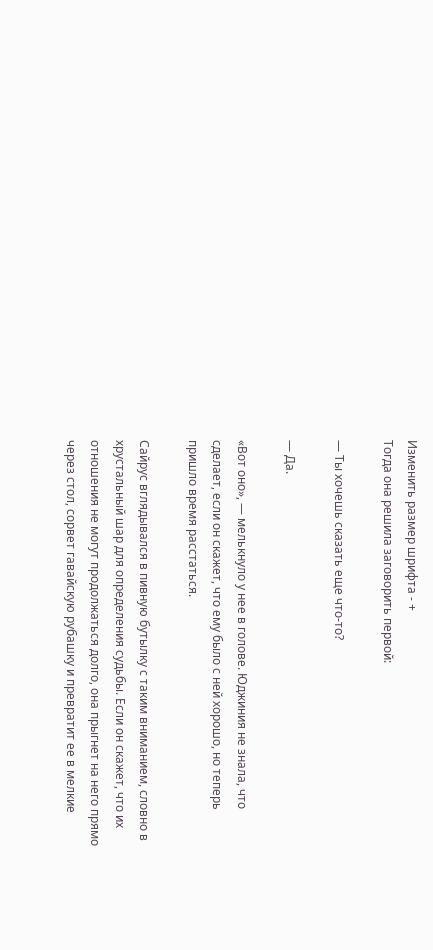Изменить размер шрифта - +
Тогда она решила заговорить первой:

— Ты хочешь сказать еще что-то?

— Да.

«Вот оно», — мелькнуло у нее в голове. Юджиния не знала, что сделает, если он скажет, что ему было с ней хорошо, но теперь пришло время расстаться.

Сайрус вглядывался в пивную бутылку с таким вниманием, словно в хрустальный шар для определения судьбы. Если он скажет, что их отношения не могут продолжаться долго, она прыгнет на него прямо через стол, сорвет гавайскую рубашку и превратит ее в мелкие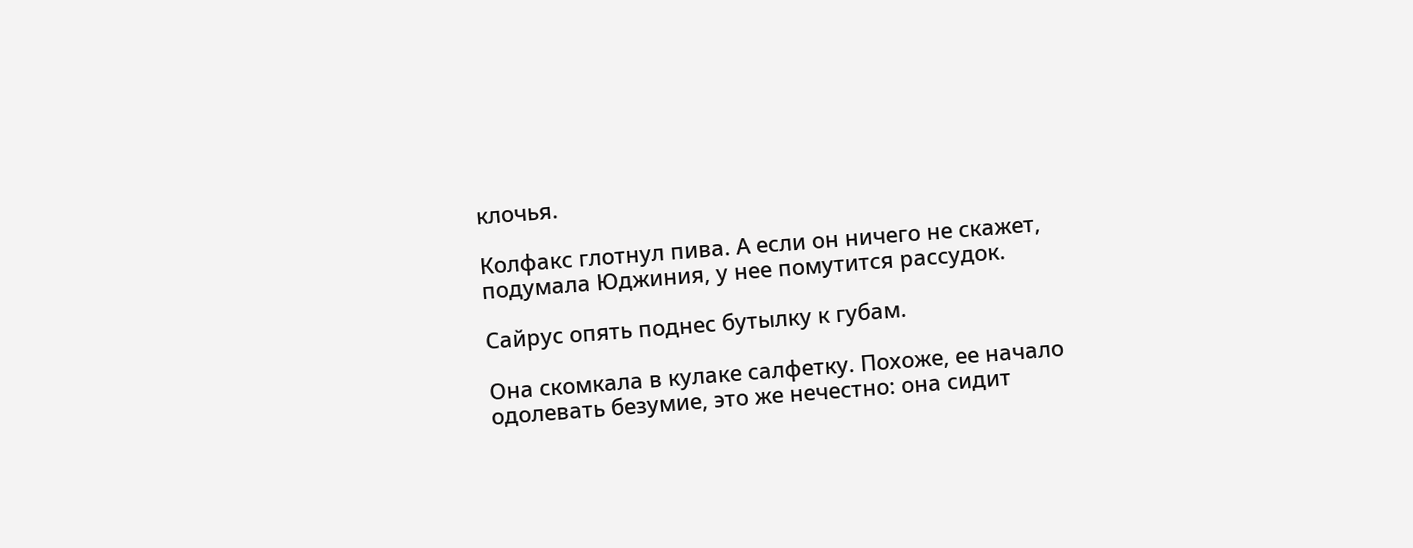клочья.

Колфакс глотнул пива. А если он ничего не скажет, подумала Юджиния, у нее помутится рассудок.

Сайрус опять поднес бутылку к губам.

Она скомкала в кулаке салфетку. Похоже, ее начало одолевать безумие, это же нечестно: она сидит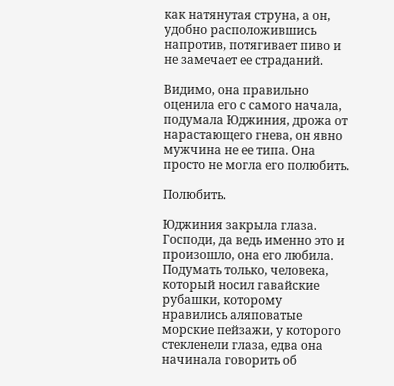как натянутая струна, а он, удобно расположившись напротив, потягивает пиво и не замечает ее страданий.

Видимо, она правильно оценила его с самого начала, подумала Юджиния, дрожа от нарастающего гнева, он явно мужчина не ее типа. Она просто не могла его полюбить.

Полюбить.

Юджиния закрыла глаза. Господи, да ведь именно это и произошло, она его любила. Подумать только, человека, который носил гавайские рубашки, которому нравились аляповатые морские пейзажи, у которого стекленели глаза, едва она начинала говорить об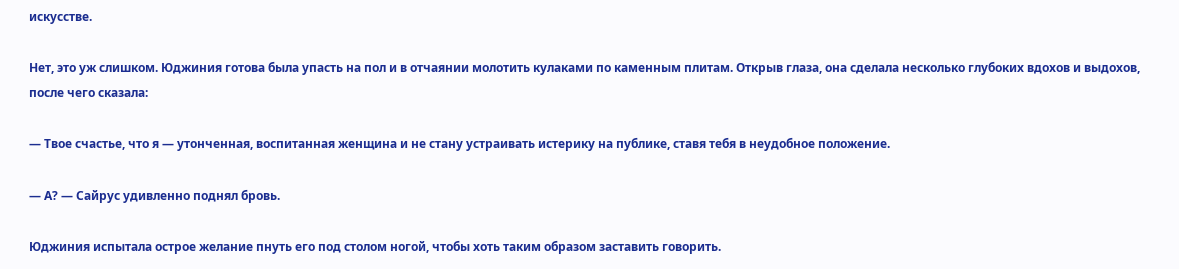искусстве.

Нет, это уж слишком. Юджиния готова была упасть на пол и в отчаянии молотить кулаками по каменным плитам. Открыв глаза, она сделала несколько глубоких вдохов и выдохов, после чего сказала:

— Твое счастье, что я — утонченная, воспитанная женщина и не стану устраивать истерику на публике, ставя тебя в неудобное положение.

— А? — Сайрус удивленно поднял бровь.

Юджиния испытала острое желание пнуть его под столом ногой, чтобы хоть таким образом заставить говорить.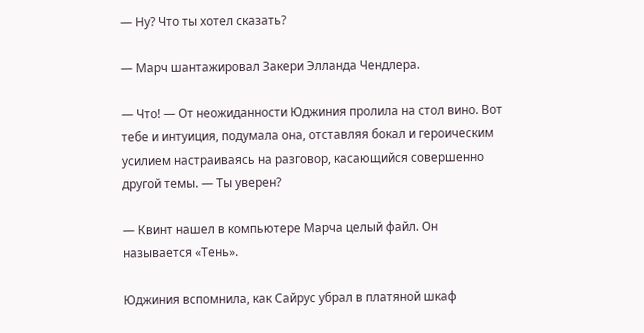— Ну? Что ты хотел сказать?

— Марч шантажировал Закери Элланда Чендлера.

— Что! — От неожиданности Юджиния пролила на стол вино. Вот тебе и интуиция, подумала она, отставляя бокал и героическим усилием настраиваясь на разговор, касающийся совершенно другой темы. — Ты уверен?

— Квинт нашел в компьютере Марча целый файл. Он называется «Тень».

Юджиния вспомнила, как Сайрус убрал в платяной шкаф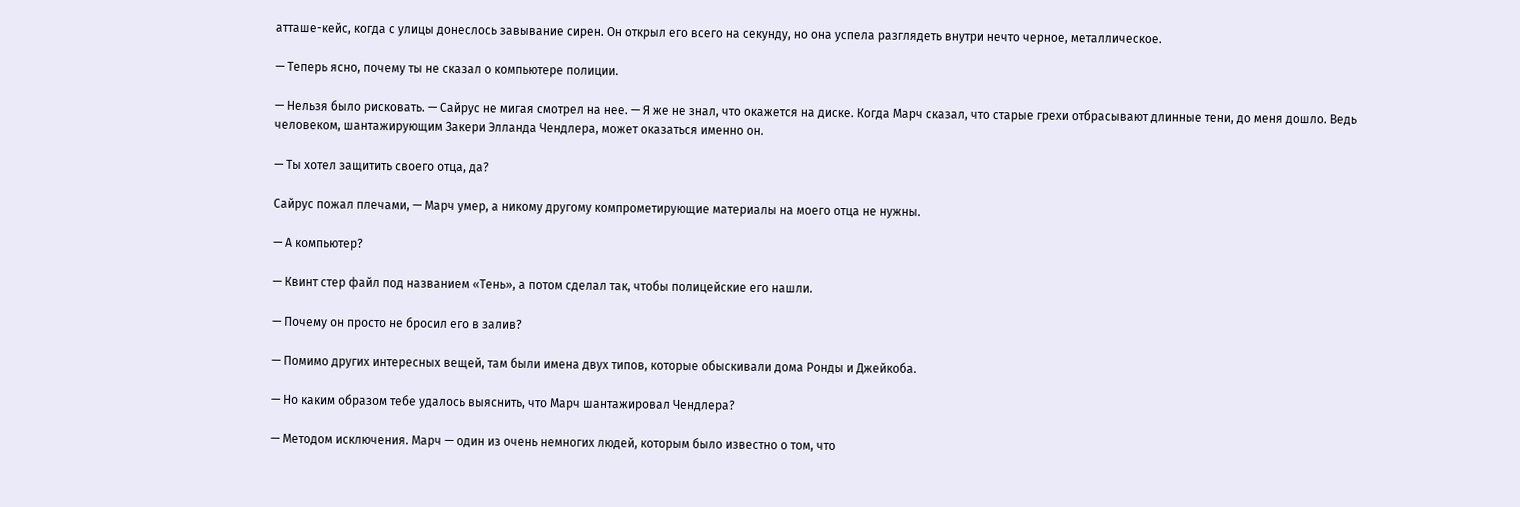атташе-кейс, когда с улицы донеслось завывание сирен. Он открыл его всего на секунду, но она успела разглядеть внутри нечто черное, металлическое.

— Теперь ясно, почему ты не сказал о компьютере полиции.

— Нельзя было рисковать. — Сайрус не мигая смотрел на нее. — Я же не знал, что окажется на диске. Когда Марч сказал, что старые грехи отбрасывают длинные тени, до меня дошло. Ведь человеком, шантажирующим Закери Элланда Чендлера, может оказаться именно он.

— Ты хотел защитить своего отца, да?

Сайрус пожал плечами, — Марч умер, а никому другому компрометирующие материалы на моего отца не нужны.

— А компьютер?

— Квинт стер файл под названием «Тень», а потом сделал так, чтобы полицейские его нашли.

— Почему он просто не бросил его в залив?

— Помимо других интересных вещей, там были имена двух типов, которые обыскивали дома Ронды и Джейкоба.

— Но каким образом тебе удалось выяснить, что Марч шантажировал Чендлера?

— Методом исключения. Марч — один из очень немногих людей, которым было известно о том, что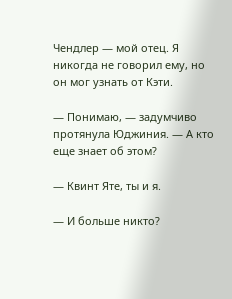Чендлер — мой отец. Я никогда не говорил ему, но он мог узнать от Кэти.

— Понимаю, — задумчиво протянула Юджиния. — А кто еще знает об этом?

— Квинт Яте, ты и я.

— И больше никто?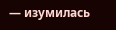— изумилась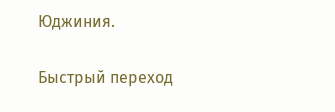Юджиния.

Быстрый переход